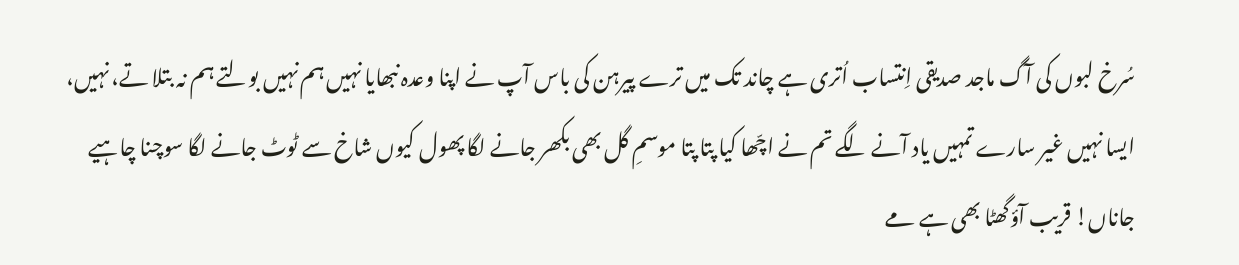سُرخ لبوں کی آگ ماجد صدیقی اِنتساب اُتری ہے چاند تک میں ترے پیرہن کی باس آپ نے اپنا وعدہ نبھایا نہیں ہم نہیں بولتے ہم نہ بتلا تے، نہیں، ایسا نہیں غیر سارے تمہیں یاد آنے لگے تم نے اچّھا کیا پتا پتا موسمِ گل بھی بکھر جانے لگا پھول کیوں شاخ سے ٹوٹ جانے لگا سوچنا چاہیے جاناں! قریب آؤگھٹا بھی ہے مے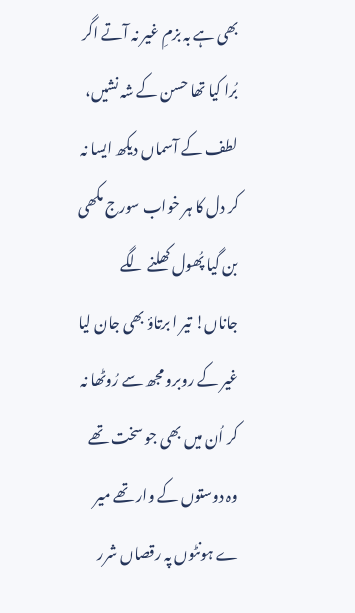بھی ہے بہ بزمِ غیر نہ آتے اگر بُرا کیا تھا حسن کے شہ نشیں، لطف کے آسماں دیکھ ایسا نہ کر دل کا ہر خواب سورج مکھی بن گیا پُھول کھلنے لگے جاناں! تیر ا برتاؤ بھی جان لیا غیر کے روبرو مجھ سے رُوٹھا نہ کر اُن میں بھی جو سخت تھے وہ دوستوں کے وار تھے میر ے ہونٹوں پہ رقصاں شرر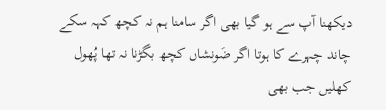دیکھنا آپ سے ہو گیا بھی اگر سامنا ہم نہ کچھ کہہ سکے چاند چہرے کا ہوتا اگر ضَونشاں کچھ بگڑنا نہ تھا پُھول کھلیں جب بھی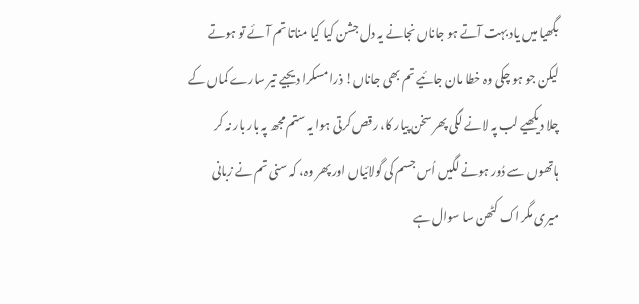بگھیا میں یاد بہت آتے ہو جاناں نجانے یہ دل جشن کیا کیا مناتا تم آئے تو ہوتے لیکن جو ہو چکی وہ خطا مان جائیے تم بھی جاناں! ذرا مسکرا دیجیے تیر سارے کماں کے چلا دیکھیے لب پہ لانے لگی پھر سخن پیار کا، رقص کرتی ہوا یہ ستم مجھ پہ بار بار نہ کر ہاتھوں سے دُور ہونے لگیں اُس جسم کی گولائیاں اور پھر وہ، کہ سنی تم نے زبانی میری مگر اک کٹھن سا سوال ہے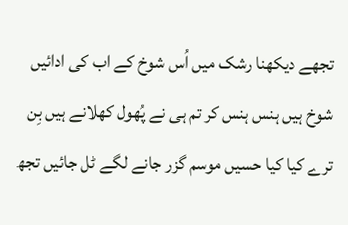تجھے دیکھنا رشک میں اُس شوخ کے اب کی ادائیں شوخ ہیں ہنس ہنس کر تم ہی نے پُھول کھلانے ہیں بِن ترے کیا کیا حسیں موسم گزر جانے لگے ٹل جائیں تجھ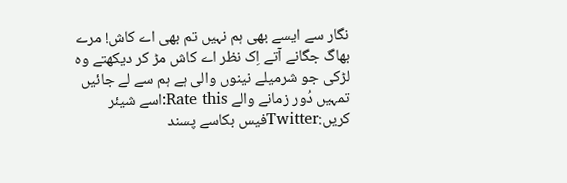نگار سے ایسے بھی ہم نہیں تم بھی اے کاش! مرے بھاگ جگانے آتے اِک نظر اے کاش مڑ کر دیکھتے وہ لڑکی جو شرمیلے نینوں والی ہے ہم سے لے جائیں تمہیں دُور زمانے والے Rate this:اسے شیئر کریں:Twitterفیس بکاسے پسند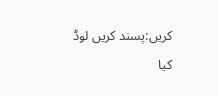کریں:پسند کریں لوڈ کیا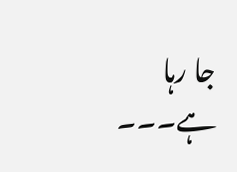جا رہا ہے۔۔۔